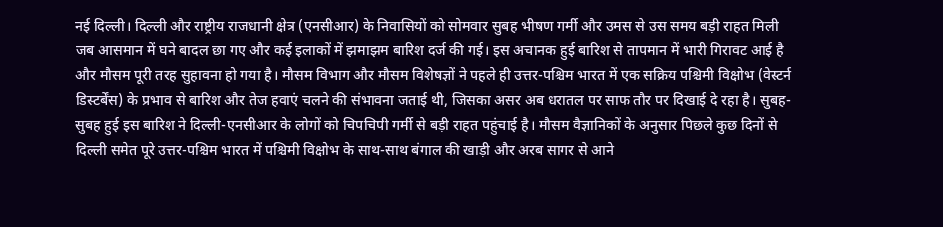नई दिल्ली। दिल्ली और राष्ट्रीय राजधानी क्षेत्र (एनसीआर) के निवासियों को सोमवार सुबह भीषण गर्मी और उमस से उस समय बड़ी राहत मिली जब आसमान में घने बादल छा गए और कई इलाकों में झमाझम बारिश दर्ज की गई। इस अचानक हुई बारिश से तापमान में भारी गिरावट आई है और मौसम पूरी तरह सुहावना हो गया है। मौसम विभाग और मौसम विशेषज्ञों ने पहले ही उत्तर-पश्चिम भारत में एक सक्रिय पश्चिमी विक्षोभ (वेस्टर्न डिस्टर्बेंस) के प्रभाव से बारिश और तेज हवाएं चलने की संभावना जताई थी, जिसका असर अब धरातल पर साफ तौर पर दिखाई दे रहा है। सुबह-सुबह हुई इस बारिश ने दिल्ली-एनसीआर के लोगों को चिपचिपी गर्मी से बड़ी राहत पहुंचाई है। मौसम वैज्ञानिकों के अनुसार पिछले कुछ दिनों से दिल्ली समेत पूरे उत्तर-पश्चिम भारत में पश्चिमी विक्षोभ के साथ-साथ बंगाल की खाड़ी और अरब सागर से आने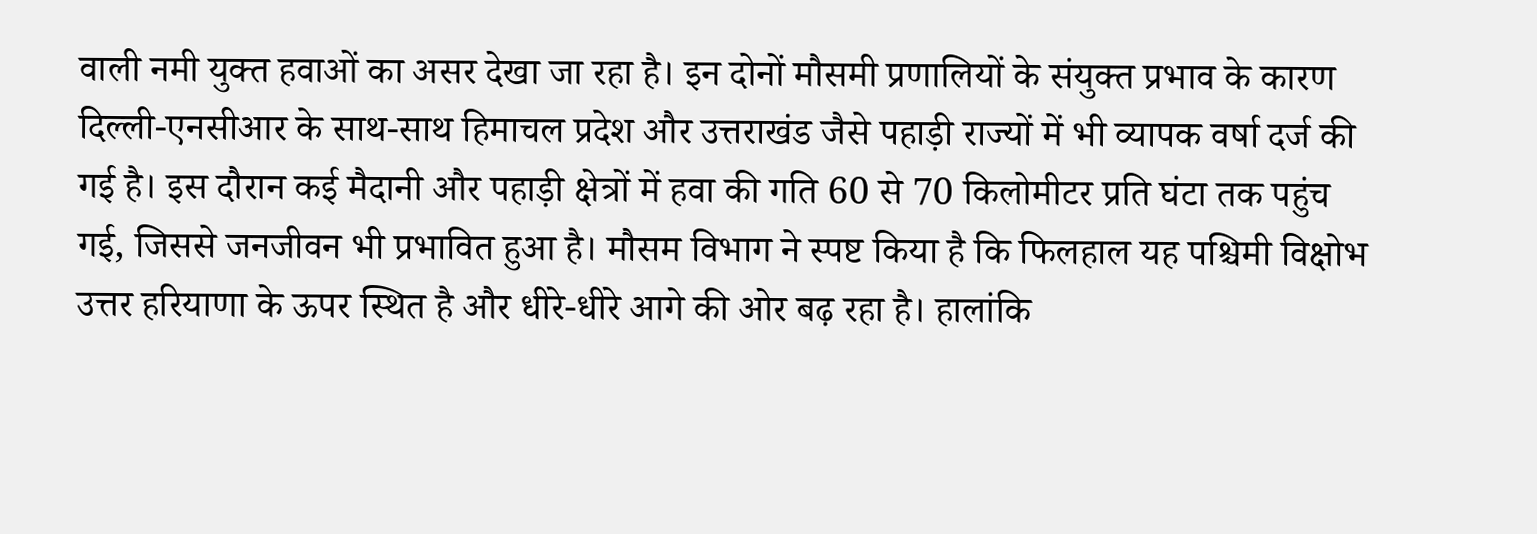वाली नमी युक्त हवाओं का असर देखा जा रहा है। इन दोनों मौसमी प्रणालियों के संयुक्त प्रभाव के कारण दिल्ली-एनसीआर के साथ-साथ हिमाचल प्रदेश और उत्तराखंड जैसे पहाड़ी राज्यों में भी व्यापक वर्षा दर्ज की गई है। इस दौरान कई मैदानी और पहाड़ी क्षेत्रों में हवा की गति 60 से 70 किलोमीटर प्रति घंटा तक पहुंच गई, जिससे जनजीवन भी प्रभावित हुआ है। मौसम विभाग ने स्पष्ट किया है कि फिलहाल यह पश्चिमी विक्षोभ उत्तर हरियाणा के ऊपर स्थित है और धीरे-धीरे आगे की ओर बढ़ रहा है। हालांकि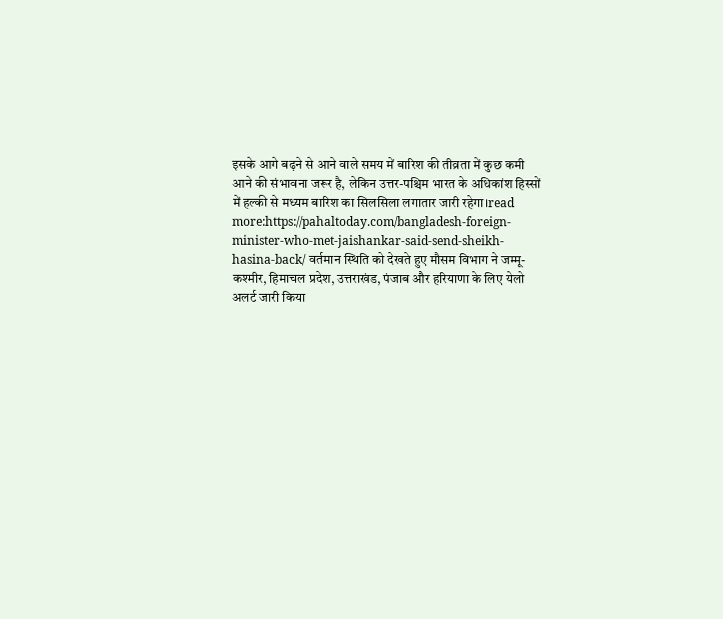इसके आगे बढ़ने से आने वाले समय में बारिश की तीव्रता में कुछ कमी आने की संभावना जरूर है, लेकिन उत्तर-पश्चिम भारत के अधिकांश हिस्सों में हल्की से मध्यम बारिश का सिलसिला लगातार जारी रहेगा।read more:https://pahaltoday.com/bangladesh-foreign-minister-who-met-jaishankar-said-send-sheikh-hasina-back/ वर्तमान स्थिति को देखते हुए मौसम विभाग ने जम्मू-कश्मीर, हिमाचल प्रदेश, उत्तराखंड, पंजाब और हरियाणा के लिए येलो अलर्ट जारी किया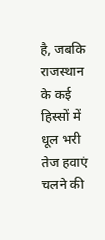है, जबकि राजस्थान के कई हिस्सों में धूल भरी तेज हवाएं चलने की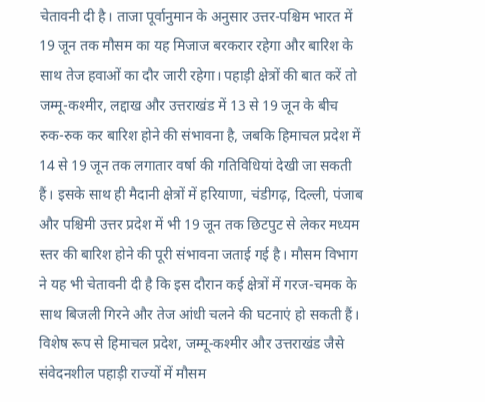चेतावनी दी है। ताजा पूर्वानुमान के अनुसार उत्तर-पश्चिम भारत में 19 जून तक मौसम का यह मिजाज बरकरार रहेगा और बारिश के साथ तेज हवाओं का दौर जारी रहेगा। पहाड़ी क्षेत्रों की बात करें तो जम्मू-कश्मीर, लद्दाख और उत्तराखंड में 13 से 19 जून के बीच रुक-रुक कर बारिश होने की संभावना है, जबकि हिमाचल प्रदेश में 14 से 19 जून तक लगातार वर्षा की गतिविधियां देखी जा सकती हैं। इसके साथ ही मैदानी क्षेत्रों में हरियाणा, चंडीगढ़, दिल्ली, पंजाब और पश्चिमी उत्तर प्रदेश में भी 19 जून तक छिटपुट से लेकर मध्यम स्तर की बारिश होने की पूरी संभावना जताई गई है। मौसम विभाग ने यह भी चेतावनी दी है कि इस दौरान कई क्षेत्रों में गरज-चमक के साथ बिजली गिरने और तेज आंधी चलने की घटनाएं हो सकती हैं। विशेष रूप से हिमाचल प्रदेश, जम्मू-कश्मीर और उत्तराखंड जैसे संवेदनशील पहाड़ी राज्यों में मौसम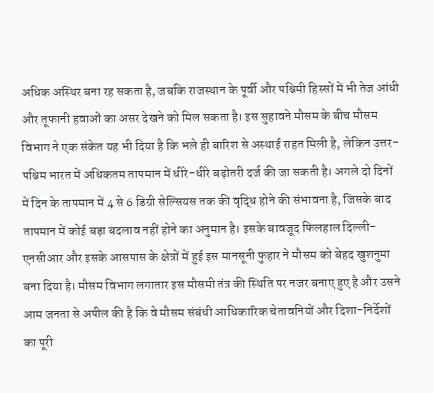अधिक अस्थिर बना रह सकता है, जबकि राजस्थान के पूर्वी और पश्चिमी हिस्सों में भी तेज आंधी और तूफानी हवाओं का असर देखने को मिल सकता है। इस सुहावने मौसम के बीच मौसम विभाग ने एक संकेत यह भी दिया है कि भले ही बारिश से अस्थाई राहत मिली है, लेकिन उत्तर-पश्चिम भारत में अधिकतम तापमान में धीरे-धीरे बढ़ोतरी दर्ज की जा सकती है। अगले दो दिनों में दिन के तापमान में 4 से 6 डिग्री सेल्सियस तक की वृद्धि होने की संभावना है, जिसके बाद तापमान में कोई बड़ा बदलाव नहीं होने का अनुमान है। इसके बावजूद फिलहाल दिल्ली-एनसीआर और इसके आसपास के क्षेत्रों में हुई इस मानसूनी फुहार ने मौसम को बेहद खुशनुमा बना दिया है। मौसम विभाग लगातार इस मौसमी तंत्र की स्थिति पर नजर बनाए हुए है और उसने आम जनता से अपील की है कि वे मौसम संबंधी आधिकारिक चेतावनियों और दिशा-निर्देशों का पूरी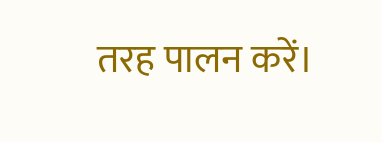तरह पालन करें।